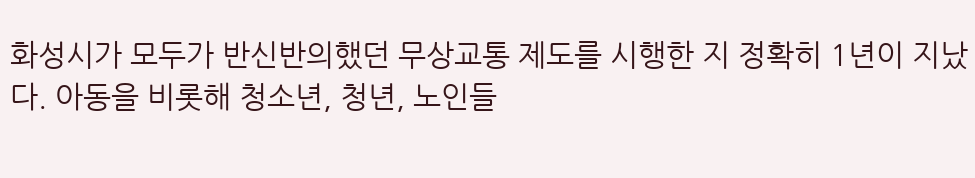화성시가 모두가 반신반의했던 무상교통 제도를 시행한 지 정확히 1년이 지났다. 아동을 비롯해 청소년, 청년, 노인들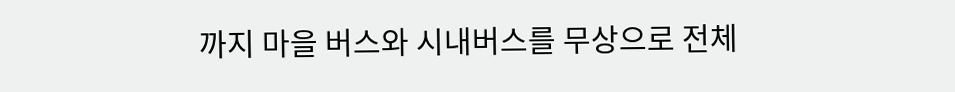까지 마을 버스와 시내버스를 무상으로 전체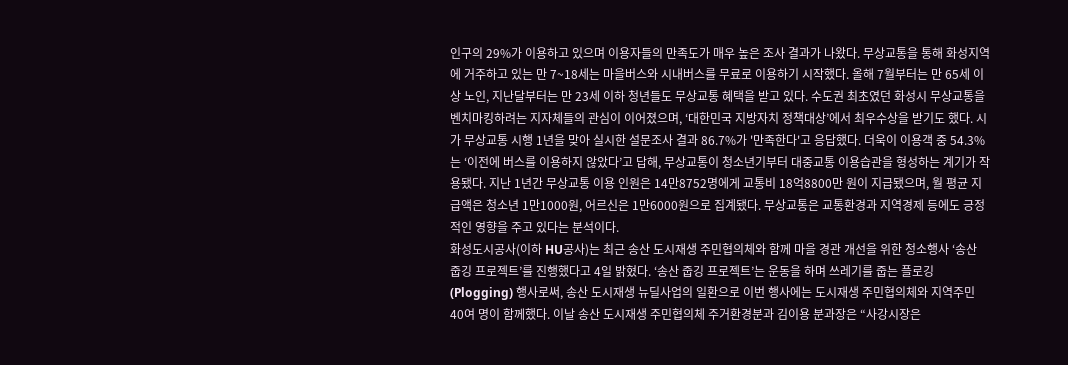인구의 29%가 이용하고 있으며 이용자들의 만족도가 매우 높은 조사 결과가 나왔다. 무상교통을 통해 화성지역에 거주하고 있는 만 7~18세는 마을버스와 시내버스를 무료로 이용하기 시작했다. 올해 7월부터는 만 65세 이상 노인, 지난달부터는 만 23세 이하 청년들도 무상교통 혜택을 받고 있다. 수도권 최초였던 화성시 무상교통을 벤치마킹하려는 지자체들의 관심이 이어졌으며, ‘대한민국 지방자치 정책대상’에서 최우수상을 받기도 했다. 시가 무상교통 시행 1년을 맞아 실시한 설문조사 결과 86.7%가 '만족한다'고 응답했다. 더욱이 이용객 중 54.3%는 ‘이전에 버스를 이용하지 않았다’고 답해, 무상교통이 청소년기부터 대중교통 이용습관을 형성하는 계기가 작용됐다. 지난 1년간 무상교통 이용 인원은 14만8752명에게 교통비 18억8800만 원이 지급됐으며, 월 평균 지급액은 청소년 1만1000원, 어르신은 1만6000원으로 집계됐다. 무상교통은 교통환경과 지역경제 등에도 긍정적인 영향을 주고 있다는 분석이다.
화성도시공사(이하 HU공사)는 최근 송산 도시재생 주민협의체와 함께 마을 경관 개선을 위한 청소행사 ‘송산 줍깅 프로젝트’를 진행했다고 4일 밝혔다. ‘송산 줍깅 프로젝트’는 운동을 하며 쓰레기를 줍는 플로깅(Plogging) 행사로써, 송산 도시재생 뉴딜사업의 일환으로 이번 행사에는 도시재생 주민협의체와 지역주민 40여 명이 함께했다. 이날 송산 도시재생 주민협의체 주거환경분과 김이용 분과장은 “사강시장은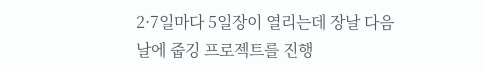2·7일마다 5일장이 열리는데 장날 다음날에 줍깅 프로젝트를 진행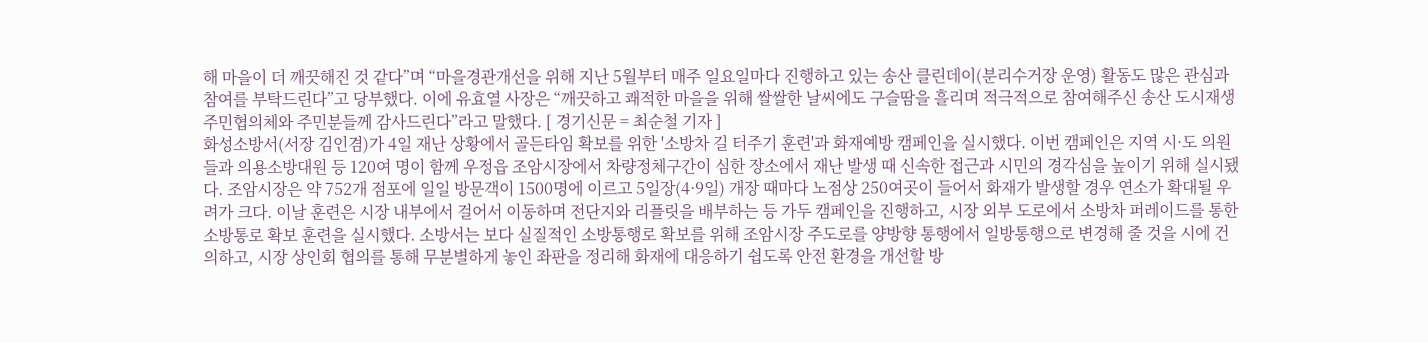해 마을이 더 깨끗해진 것 같다”며 “마을경관개선을 위해 지난 5월부터 매주 일요일마다 진행하고 있는 송산 클린데이(분리수거장 운영) 활동도 많은 관심과 참여를 부탁드린다”고 당부했다. 이에 유효열 사장은 “깨끗하고 쾌적한 마을을 위해 쌀쌀한 날씨에도 구슬땀을 흘리며 적극적으로 참여해주신 송산 도시재생 주민협의체와 주민분들께 감사드린다”라고 말했다. [ 경기신문 = 최순철 기자 ]
화성소방서(서장 김인겸)가 4일 재난 상황에서 골든타임 확보를 위한 '소방차 길 터주기 훈련'과 화재예방 캠페인을 실시했다. 이번 캠페인은 지역 시·도 의원들과 의용소방대원 등 120여 명이 함께 우정읍 조암시장에서 차량정체구간이 심한 장소에서 재난 발생 때 신속한 접근과 시민의 경각심을 높이기 위해 실시됐다. 조암시장은 약 752개 점포에 일일 방문객이 1500명에 이르고 5일장(4·9일) 개장 때마다 노점상 250여곳이 들어서 화재가 발생할 경우 연소가 확대될 우려가 크다. 이날 훈련은 시장 내부에서 걸어서 이동하며 전단지와 리플릿을 배부하는 등 가두 캠페인을 진행하고, 시장 외부 도로에서 소방차 퍼레이드를 통한 소방통로 확보 훈련을 실시했다. 소방서는 보다 실질적인 소방통행로 확보를 위해 조암시장 주도로를 양방향 통행에서 일방통행으로 변경해 줄 것을 시에 건의하고, 시장 상인회 협의를 통해 무분별하게 놓인 좌판을 정리해 화재에 대응하기 쉽도록 안전 환경을 개선할 방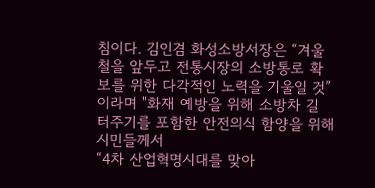침이다. 김인겸 화성소방서장은 “겨울철을 앞두고 전통시장의 소방통로 확보를 위한 다각적인 노력을 기울일 것”이라며 "화재 예방을 위해 소방차 길 터주기를 포함한 안전의식 함양을 위해 시민들께서
“4차 산업혁명시대를 맞아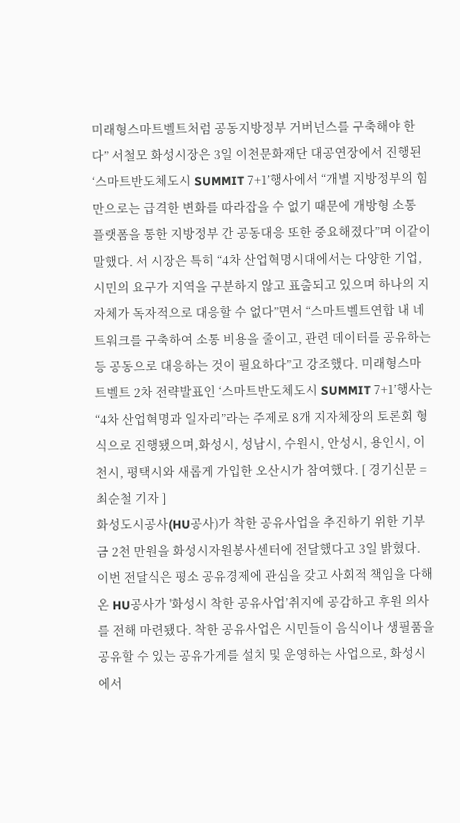미래형스마트벨트처럼 공동지방정부 거버넌스를 구축해야 한다” 서철모 화성시장은 3일 이천문화재단 대공연장에서 진행된 ‘스마트반도체도시 SUMMIT 7+1’행사에서 “개별 지방정부의 힘만으로는 급격한 변화를 따라잡을 수 없기 때문에 개방형 소통 플랫폼을 통한 지방정부 간 공동대응 또한 중요해졌다”며 이같이 말했다. 서 시장은 특히 “4차 산업혁명시대에서는 다양한 기업, 시민의 요구가 지역을 구분하지 않고 표출되고 있으며 하나의 지자체가 독자적으로 대응할 수 없다”면서 “스마트벨트연합 내 네트워크를 구축하여 소통 비용을 줄이고, 관련 데이터를 공유하는 등 공동으로 대응하는 것이 필요하다”고 강조했다. 미래형스마트벨트 2차 전략발표인 ‘스마트반도체도시 SUMMIT 7+1’행사는 “4차 산업혁명과 일자리”라는 주제로 8개 지자체장의 토론회 형식으로 진행됐으며,화성시, 성남시, 수원시, 안성시, 용인시, 이천시, 평택시와 새롭게 가입한 오산시가 참여했다. [ 경기신문 = 최순철 기자 ]
화성도시공사(HU공사)가 착한 공유사업을 추진하기 위한 기부금 2천 만원을 화성시자원봉사센터에 전달했다고 3일 밝혔다. 이번 전달식은 평소 공유경제에 관심을 갖고 사회적 책임을 다해온 HU공사가 '화성시 착한 공유사업’취지에 공감하고 후원 의사를 전해 마련됐다. 착한 공유사업은 시민들이 음식이나 생필품을 공유할 수 있는 공유가게를 설치 및 운영하는 사업으로, 화성시에서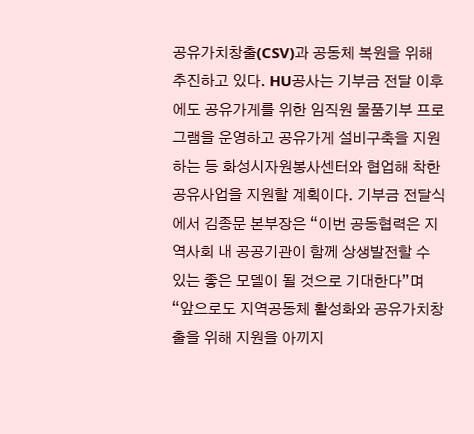공유가치창출(CSV)과 공동체 복원을 위해 추진하고 있다. HU공사는 기부금 전달 이후에도 공유가게를 위한 임직원 물품기부 프로그램을 운영하고 공유가게 설비구축을 지원하는 등 화성시자원봉사센터와 협업해 착한 공유사업을 지원할 계획이다. 기부금 전달식에서 김종문 본부장은 “이번 공동협력은 지역사회 내 공공기관이 함께 상생발전할 수 있는 좋은 모델이 될 것으로 기대한다”며 “앞으로도 지역공동체 활성화와 공유가치창출을 위해 지원을 아끼지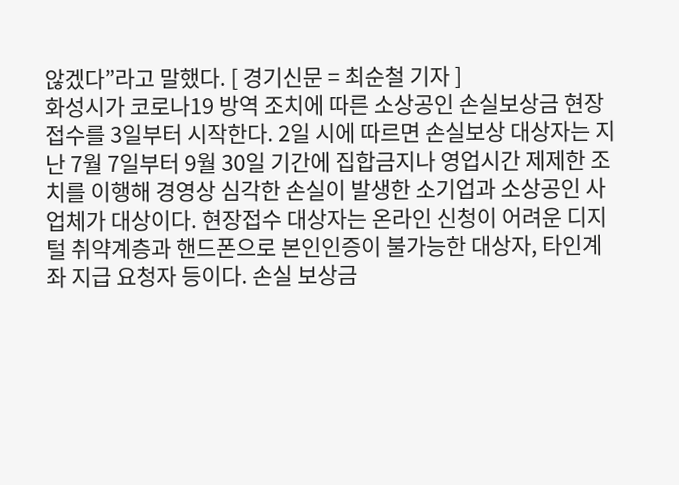않겠다”라고 말했다. [ 경기신문 = 최순철 기자 ]
화성시가 코로나19 방역 조치에 따른 소상공인 손실보상금 현장접수를 3일부터 시작한다. 2일 시에 따르면 손실보상 대상자는 지난 7월 7일부터 9월 30일 기간에 집합금지나 영업시간 제제한 조치를 이행해 경영상 심각한 손실이 발생한 소기업과 소상공인 사업체가 대상이다. 현장접수 대상자는 온라인 신청이 어려운 디지털 취약계층과 핸드폰으로 본인인증이 불가능한 대상자, 타인계좌 지급 요청자 등이다. 손실 보상금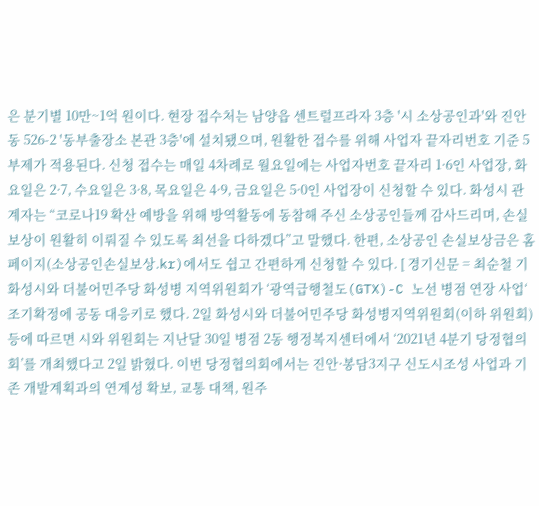은 분기별 10만~1억 원이다. 현장 접수처는 남양읍 센트럴프라자 3층 '시 소상공인과'와 진안동 526-2 '동부출장소 본관 3층'에 설치됐으며, 원활한 접수를 위해 사업자 끝자리번호 기준 5부제가 적용된다. 신청 접수는 매일 4차례로 월요일에는 사업자번호 끝자리 1·6인 사업장, 화요일은 2·7, 수요일은 3·8, 목요일은 4·9, 금요일은 5·0인 사업장이 신청할 수 있다. 화성시 관계자는 “코로나19 확산 예방을 위해 방역활동에 동참해 주신 소상공인들께 감사드리며, 손실보상이 원활히 이뤄질 수 있도록 최선을 다하겠다”고 말했다. 한편, 소상공인 손실보상금은 홈페이지(소상공인손실보상.kr)에서도 쉽고 간편하게 신청할 수 있다. [ 경기신문 = 최순철 기
화성시와 더불어민주당 화성병 지역위원회가 ‘광역급행철도(GTX)-C 노선 병점 연장 사업‘ 조기확정에 공동 대응키로 했다. 2일 화성시와 더불어민주당 화성병지역위원회(이하 위원회) 등에 따르면 시와 위원회는 지난달 30일 병점 2동 행정복지센터에서 ‘2021년 4분기 당정협의회’를 개최했다고 2일 밝혔다. 이번 당정협의회에서는 진안·봉담3지구 신도시조성 사업과 기존 개발계획과의 연계성 확보, 교통 대책, 원주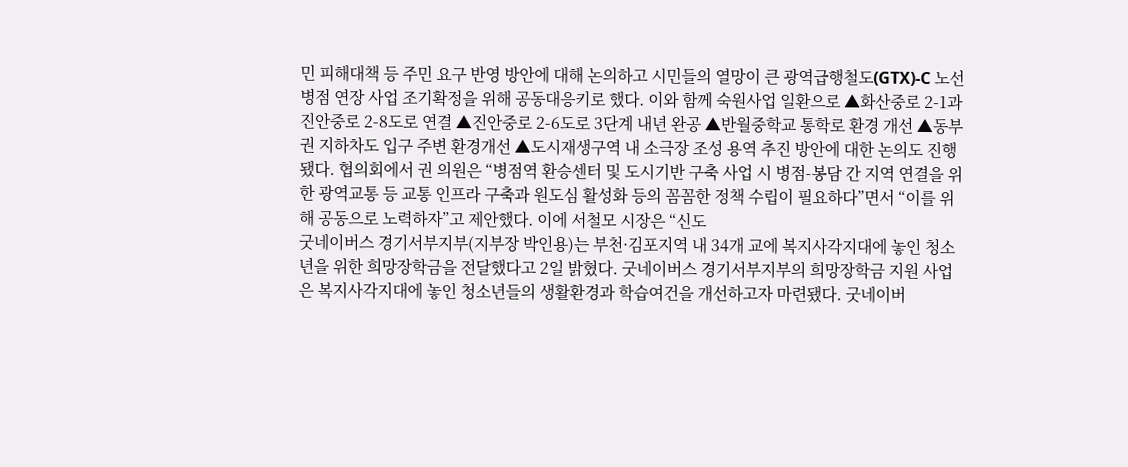민 피해대책 등 주민 요구 반영 방안에 대해 논의하고 시민들의 열망이 큰 광역급행철도(GTX)-C 노선 병점 연장 사업 조기확정을 위해 공동대응키로 했다. 이와 함께 숙원사업 일환으로 ▲화산중로 2-1과 진안중로 2-8도로 연결 ▲진안중로 2-6도로 3단계 내년 완공 ▲반월중학교 통학로 환경 개선 ▲동부권 지하차도 입구 주변 환경개선 ▲도시재생구역 내 소극장 조성 용역 추진 방안에 대한 논의도 진행됐다. 협의회에서 권 의원은 “병점역 환승센터 및 도시기반 구축 사업 시 병점-봉담 간 지역 연결을 위한 광역교통 등 교통 인프라 구축과 원도심 활성화 등의 꼼꼼한 정책 수립이 필요하다”면서 “이를 위해 공동으로 노력하자”고 제안했다. 이에 서철모 시장은 “신도
굿네이버스 경기서부지부(지부장 박인용)는 부천·김포지역 내 34개 교에 복지사각지대에 놓인 청소년을 위한 희망장학금을 전달했다고 2일 밝혔다. 굿네이버스 경기서부지부의 희망장학금 지원 사업은 복지사각지대에 놓인 청소년들의 생활환경과 학습여건을 개선하고자 마련됐다. 굿네이버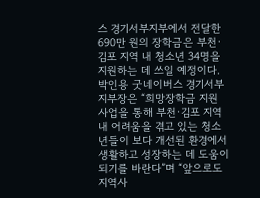스 경기서부지부에서 전달한 690만 원의 장학금은 부천·김포 지역 내 청소년 34명을 지원하는 데 쓰일 예정이다. 박인용 굿네이버스 경기서부지부장은 “희망장학금 지원 사업을 통해 부천·김포 지역 내 어려움을 겪고 있는 청소년들이 보다 개선된 환경에서 생활하고 성장하는 데 도움이 되기를 바란다”며 “앞으로도 지역사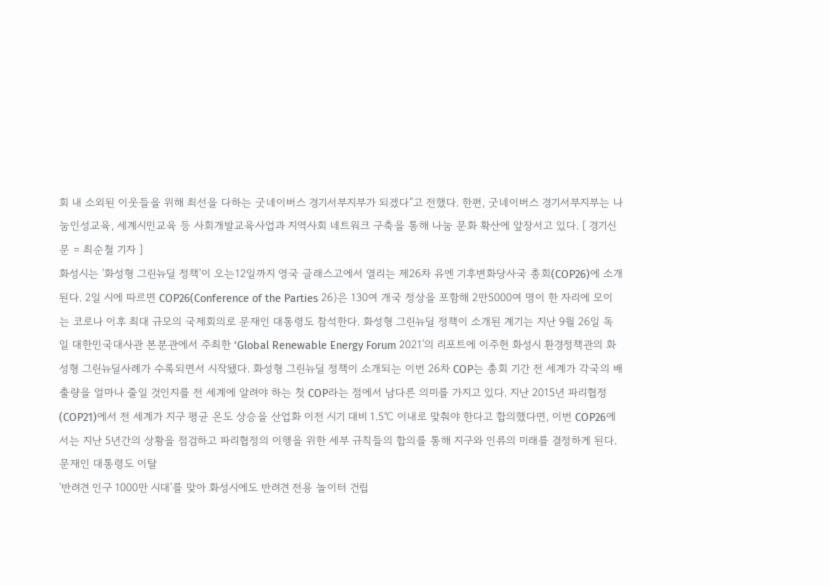회 내 소외된 이웃들을 위해 최선을 다하는 굿네이버스 경기서부지부가 되겠다”고 전했다. 한편, 굿네이버스 경기서부지부는 나눔인성교육, 세계시민교육 등 사회개발교육사업과 지역사회 네트워크 구축을 통해 나눔 문화 확산에 앞장서고 있다. [ 경기신문 = 최순철 기자 ]
화성시는 '화성형 그린뉴딜 정책'이 오는12일까지 영국 글래스고에서 열리는 제26차 유엔 기후변화당사국 총회(COP26)에 소개된다. 2일 시에 따르면 COP26(Conference of the Parties 26)은 130여 개국 정상을 포함해 2만5000여 명이 한 자리에 모이는 코로나 이후 최대 규모의 국제회의로 문재인 대통령도 참석한다. 화성형 그린뉴딜 정책이 소개된 계기는 지난 9월 26일 독일 대한민국대사관 본분관에서 주최한 ‘Global Renewable Energy Forum 2021'의 리포트에 이주헌 화성시 환경정책관의 화성형 그린뉴딜사례가 수록되면서 시작됐다. 화성형 그린뉴딜 정책이 소개되는 이번 26차 COP는 총회 기간 전 세계가 각국의 배출량을 얼마나 줄일 것인지를 전 세계에 알려야 하는 첫 COP라는 점에서 남다른 의미를 가지고 있다. 지난 2015년 파리협정(COP21)에서 전 세계가 지구 평균 온도 상승을 산업화 이전 시기 대비 1.5℃ 이내로 맞춰야 한다고 합의했다면, 이번 COP26에서는 지난 5년간의 상황을 점검하고 파리협정의 이행을 위한 세부 규칙들의 합의를 통해 지구와 인류의 미래를 결정하게 된다. 문재인 대통령도 이탈
'반려견 인구 1000만 시대'를 맞아 화성시에도 반려견 전용 놀이터 건립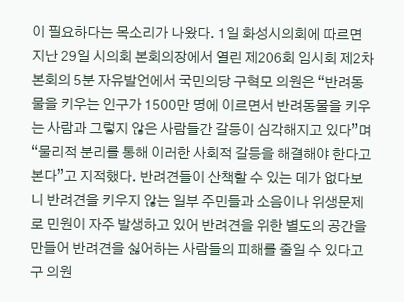이 필요하다는 목소리가 나왔다. 1일 화성시의회에 따르면 지난 29일 시의회 본회의장에서 열린 제206회 임시회 제2차 본회의 5분 자유발언에서 국민의당 구혁모 의원은 “반려동물을 키우는 인구가 1500만 명에 이르면서 반려동물을 키우는 사람과 그렇지 않은 사람들간 갈등이 심각해지고 있다”며 “물리적 분리를 통해 이러한 사회적 갈등을 해결해야 한다고 본다”고 지적했다. 반려견들이 산책할 수 있는 데가 없다보니 반려견을 키우지 않는 일부 주민들과 소음이나 위생문제로 민원이 자주 발생하고 있어 반려견을 위한 별도의 공간을 만들어 반려견을 싫어하는 사람들의 피해를 줄일 수 있다고 구 의원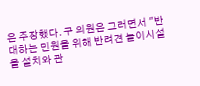은 주장했다. 구 의원은 그러면서 "반대하는 민원을 위해 반려견 놀이시설을 설치와 관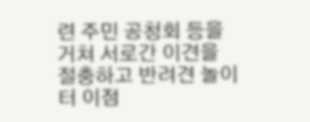련 주민 공청회 등을 거쳐 서로간 이견을 절충하고 반려견 놀이터 이점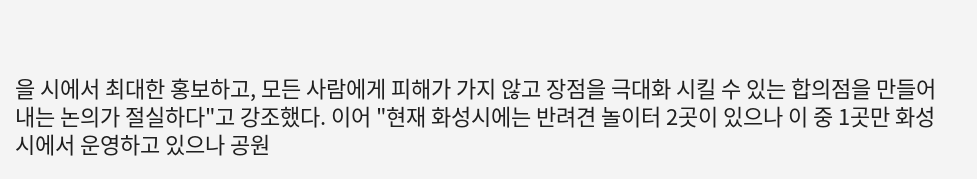을 시에서 최대한 홍보하고, 모든 사람에게 피해가 가지 않고 장점을 극대화 시킬 수 있는 합의점을 만들어 내는 논의가 절실하다"고 강조했다. 이어 "현재 화성시에는 반려견 놀이터 2곳이 있으나 이 중 1곳만 화성시에서 운영하고 있으나 공원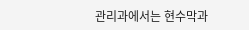관리과에서는 현수막과